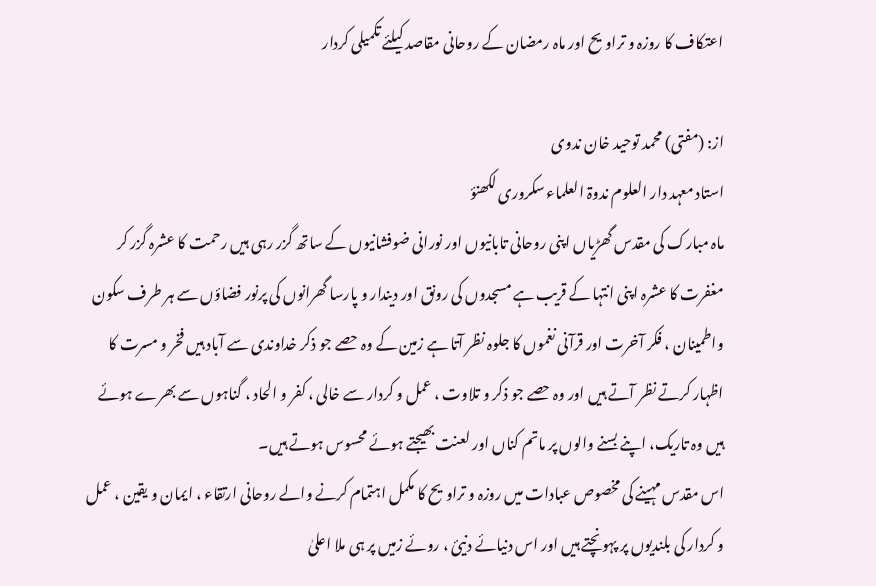اعتکاف کا روزہ و تراویح اور ماہ رمضان کے روحانی مقاصد کیلئے تکمیلی کردار

از: (مفتی) محمد توحید خان ندوی
استاد معہد دار العلوم ندوۃ العلماء سکروری لکھنؤ
ماہ مبارک کی مقدس گھڑیاں اپنی روحانی تابانیوں اور نورانی ضوفشانیوں کے ساتھ گزر رہی ہیں رحمت کا عشرہ گزر کر مغفرت کا عشرہ اپنی انتہا کے قریب ہے مسجدوں کی رونق اور دیندار و پارسا گھرانوں کی پرنور فضاؤں سے ہر طرف سکون واطمینان ، فکر آخرت اور قرآنی نغموں کا جلوہ نظر آتا ہے زمین کے وہ حصے جو ذکر خداوندی سے آباد ہیں فخر و مسرت کا اظہار کرتے نظر آتے ہیں اور وہ حصے جو ذکر و تلاوت ، عمل و کردار سے خالی ، کفر و الحاد ، گناہوں سے بھرے ہوئے ہیں وہ تاریک، اپنے بسنے والوں پر ماتم کناں اور لعنت بھیجتے ہوئے محسوس ہوتے ہیں۔
اس مقدس مہینے کی مخصوص عبادات میں روزہ و تراویح کا مکمل اہتمام کرنے والے روحانی ارتقاء ، ایمان و یقین ، عمل و کردار کی بلندیوں پر پہونچتے ہیں اور اس دنیائے دنیئ ، روئے زمیں پر ہی ملا اعلیٰ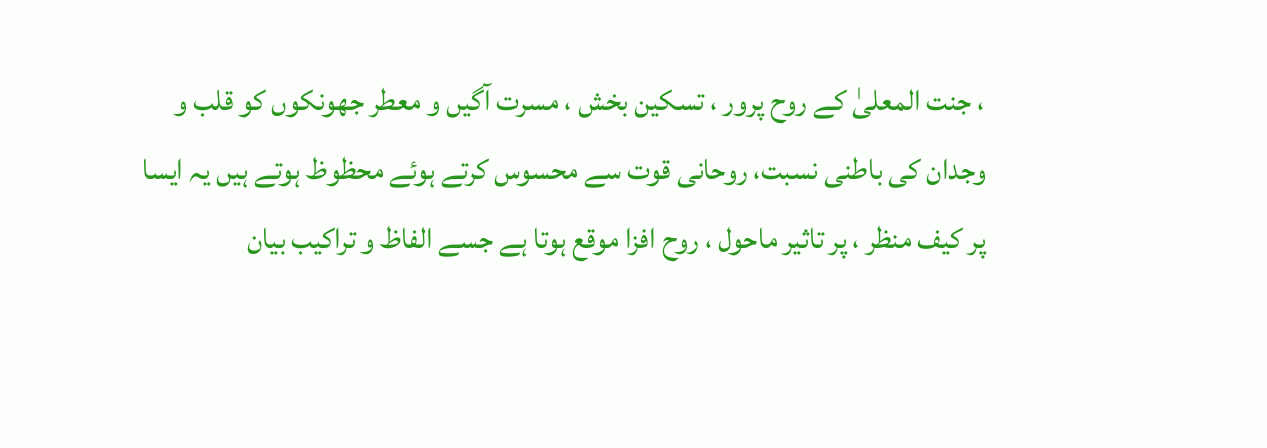، جنت المعلیٰ کے روح پرور ، تسکین بخش ، مسرت آگیں و معطر جھونکوں کو قلب و وجدان کی باطنی نسبت، روحانی قوت سے محسوس کرتے ہوئے محظوظ ہوتے ہیں یہ ایسا پر کیف منظر ، پر تاثیر ماحول ، روح افزا موقع ہوتا ہے جسے الفاظ و تراکیب بیان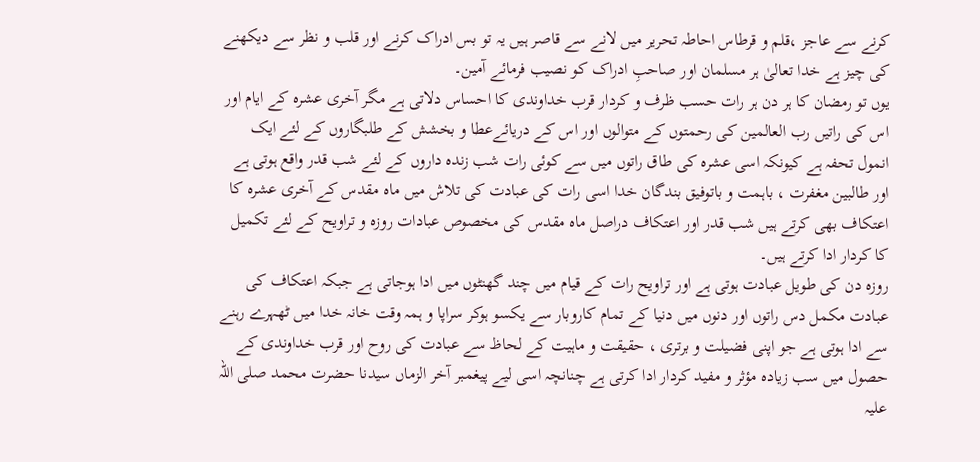کرنے سے عاجز ،قلم و قرطاس احاطہ تحریر میں لانے سے قاصر ہیں یہ تو بس ادراک کرنے اور قلب و نظر سے دیکھنے کی چیز ہے خدا تعالیٰ ہر مسلمان اور صاحبِ ادراک کو نصیب فرمائے آمین۔
یوں تو رمضان کا ہر دن ہر رات حسب ظرف و کردار قرب خداوندی کا احساس دلاتی ہے مگر آخری عشرہ کے ایام اور اس کی راتیں رب العالمین کی رحمتوں کے متوالوں اور اس کے دریائےعطا و بخشش کے طلبگاروں کے لئے ایک انمول تحفہ ہے کیونکہ اسی عشرہ کی طاق راتوں میں سے کوئی رات شب زندہ داروں کے لئے شب قدر واقع ہوتی ہے اور طالبین مغفرت ، باہمت و باتوفیق بندگان خدا اسی رات کی عبادت کی تلاش میں ماہ مقدس کے آخری عشرہ کا اعتکاف بھی کرتے ہیں شب قدر اور اعتکاف دراصل ماہ مقدس کی مخصوص عبادات روزہ و تراویح کے لئے تکمیل کا کردار ادا کرتے ہیں۔
روزہ دن کی طویل عبادت ہوتی ہے اور تراویح رات کے قیام میں چند گھنٹوں میں ادا ہوجاتی ہے جبکہ اعتکاف کی عبادت مکمل دس راتوں اور دنوں میں دنیا کے تمام کاروبار سے یکسو ہوکر سراپا و ہمہ وقت خانہ خدا میں ٹھہرے رہنے سے ادا ہوتی ہے جو اپنی فضیلت و برتری ، حقیقت و ماہیت کے لحاظ سے عبادت کی روح اور قرب خداوندی کے حصول میں سب زیادہ مؤثر و مفید کردار ادا کرتی ہے چنانچہ اسی لیے پیغمبر آخر الزماں سیدنا حضرت محمد صلی اللہ علیہ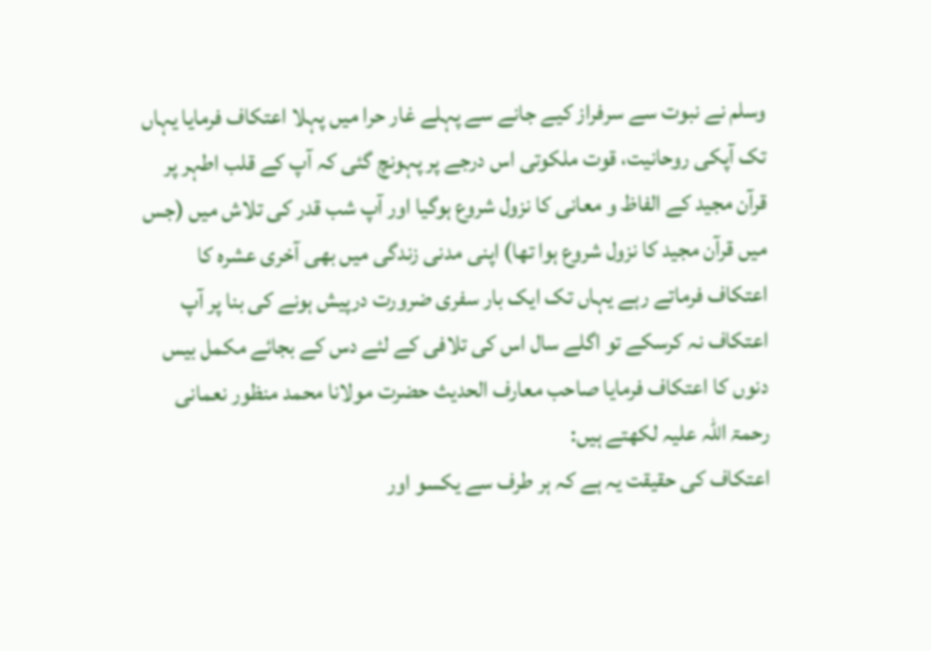وسلم نے نبوت سے سرفراز کیے جانے سے پہلے غار حرا میں پہلا اعتکاف فرمایا یہاں تک آپکی روحانیت، قوت ملکوتی اس درجے پر پہونچ گئی کہ آپ کے قلب اطہر پر قرآن مجید کے الفاظ و معانی کا نزول شروع ہوگیا اور آپ شب قدر کی تلاش میں (جس میں قرآن مجید کا نزول شروع ہوا تھا) اپنی مدنی زندگی میں بھی آخری عشرہ کا اعتکاف فرماتے رہے یہاں تک ایک بار سفری ضرورت درپیش ہونے کی بنا پر آپ اعتکاف نہ کرسکے تو اگلے سال اس کی تلافی کے لئے دس کے بجائے مکمل بیس دنوں کا اعتکاف فرمایا صاحب معارف الحدیث حضرت مولانا محمد منظور نعمانی رحمۃ اللہ علیہ لکھتے ہیں:
اعتکاف کی حقیقت یہ ہے کہ ہر طرف سے یکسو اور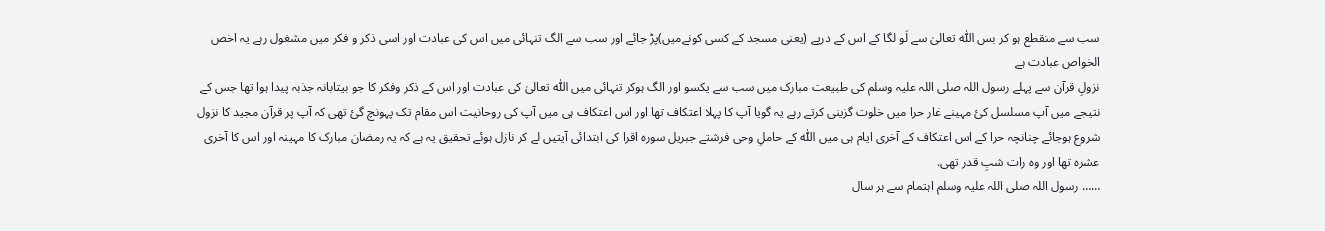سب سے منقطع ہو کر بس اللّٰہ تعالیٰ سے لَو لگا کے اس کے درپے (یعنی مسجد کے کسی کونےمیں)پڑ جائے اور سب سے الگ تنہائی میں اس کی عبادت اور اسی ذکر و فکر میں مشغول رہے یہ اخص الخواص عبادت ہے
نزولِ قرآن سے پہلے رسول اللہ صلی اللہ علیہ وسلم کی طبیعت مبارک میں سب سے یکسو اور الگ ہوکر تنہائی میں اللّٰہ تعالیٰ کی عبادت اور اس کے ذکر وفکر کا جو بیتابانہ جذبہ پیدا ہوا تھا جس کے نتیجے میں آپ مسلسل کئ مہینے غار حرا میں خلوت گزینی کرتے رہے یہ گویا آپ کا پہلا اعتکاف تھا اور اس اعتکاف ہی میں آپ کی روحانیت اس مقام تک پہونچ گئ تھی کہ آپ پر قرآن مجید کا نزول شروع ہوجائے چنانچہ حرا کے اس اعتکاف کے آخری ایام ہی میں اللّٰہ کے حاملِ وحی فرشتے جبریل سورہ اقرا کی ابتدائی آیتیں لے کر نازل ہوئے تحقیق یہ ہے کہ یہ رمضان مبارک کا مہینہ اور اس کا آخری عشرہ تھا اور وہ رات شبِ قدر تھی.
…… رسول اللہ صلی اللہ علیہ وسلم اہتمام سے ہر سال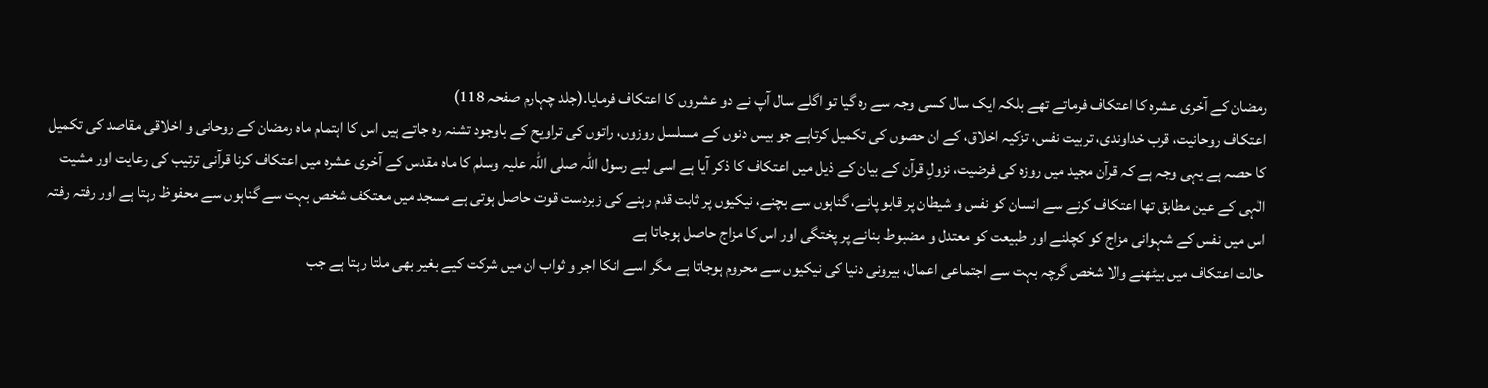رمضان کے آخری عشرہ کا اعتکاف فرماتے تھے بلکہ ایک سال کسی وجہ سے رہ گیا تو اگلے سال آپ نے دو عشروں کا اعتکاف فرمایا.(جلد چہارم صفحہ 118)
اعتکاف روحانیت، قرب خداوندی، تربیت نفس، تزکیہ اخلاق، کے ان حصوں کی تکمیل کرتاہے جو بیس دنوں کے مسلسل روزوں، راتوں کی تراویح کے باوجود تشنہ رہ جاتے ہیں اس کا اہتمام ماہ رمضان کے روحانی و اخلاقی مقاصد کی تکمیل کا حصہ ہے یہی وجہ ہے کہ قرآن مجید میں روزہ کی فرضیت، نزولِ قرآن کے بیان کے ذیل میں اعتکاف کا ذکر آیا ہے اسی لیے رسول اللہ صلی اللہ علیہ وسلم کا ماہ مقدس کے آخری عشرہ میں اعتکاف کرنا قرآنی ترتیب کی رعایت اور مشیت الٰہی کے عین مطابق تھا اعتکاف کرنے سے انسان کو نفس و شیطان پر قابو پانے، گناہوں سے بچنے، نیکیوں پر ثابت قدم رہنے کی زبردست قوت حاصل ہوتی ہے مسجد میں معتکف شخص بہت سے گناہوں سے محفوظ رہتا ہے اور رفتہ رفتہ اس میں نفس کے شہوانی مزاج کو کچلنے اور طبیعت کو معتدل و مضبوط بنانے پر پختگی اور اس کا مزاج حاصل ہوجاتا ہے
حالت اعتکاف میں بیٹھنے والا شخص گرچہ بہت سے اجتماعی اعمال، بیرونی دنیا کی نیکیوں سے محروم ہوجاتا ہے مگر اسے انکا اجر و ثواب ان میں شرکت کیے بغیر بھی ملتا رہتا ہے جب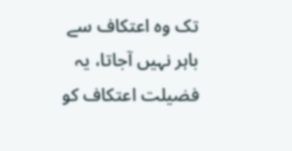تک وہ اعتکاف سے باہر نہیں آجاتا، یہ فضیلت اعتکاف کو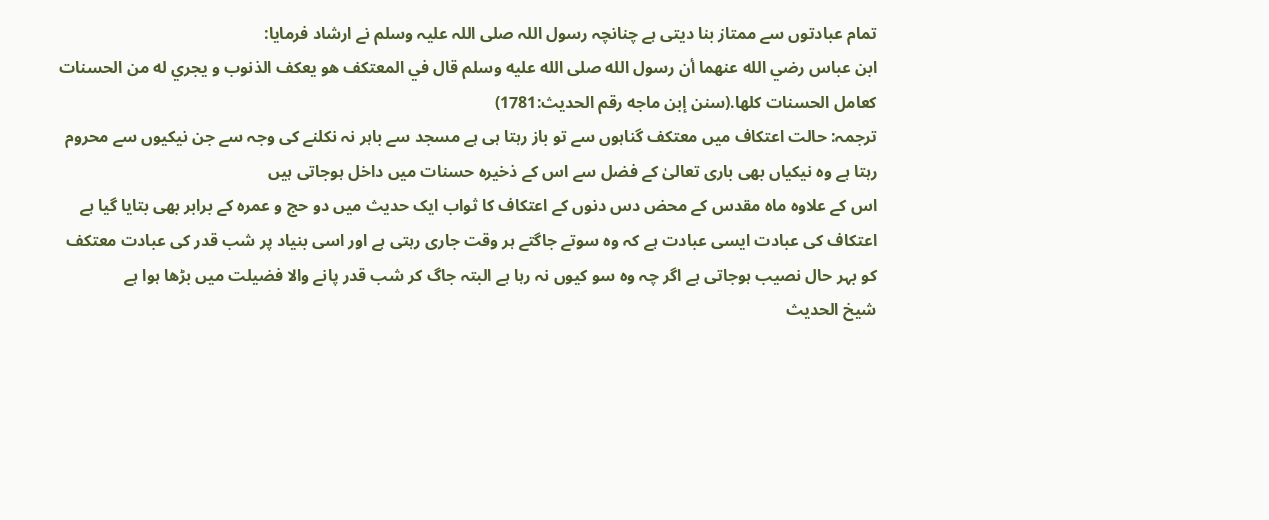تمام عبادتوں سے ممتاز بنا دیتی ہے چنانچہ رسول اللہ صلی اللہ علیہ وسلم نے ارشاد فرمایا:
ابن عباس رضي الله عنهما أن رسول الله صلى الله عليه وسلم قال في المعتكف هو يعكف الذنوب و يجري له من الحسنات كعامل الحسنات كلها.(سنن إبن ماجه رقم الحديث:1781)
ترجمہ: حالت اعتکاف میں معتکف گناہوں سے تو باز رہتا ہی ہے مسجد سے باہر نہ نکلنے کی وجہ سے جن نیکیوں سے محروم رہتا ہے وہ نیکیاں بھی باری تعالیٰ کے فضل سے اس کے ذخیرہ حسنات میں داخل ہوجاتی ہیں
اس کے علاوہ ماہ مقدس کے محض دس دنوں کے اعتکاف کا ثواب ایک حدیث میں دو حج و عمرہ کے برابر بھی بتایا گیا ہے
اعتکاف کی عبادت ایسی عبادت ہے کہ وہ سوتے جاگتے ہر وقت جاری رہتی ہے اور اسی بنیاد پر شب قدر کی عبادت معتکف کو بہر حال نصیب ہوجاتی ہے اگر چہ وہ سو کیوں نہ رہا ہے البتہ جاگ کر شب قدر پانے والا فضیلت میں بڑھا ہوا ہے
شیخ الحدیث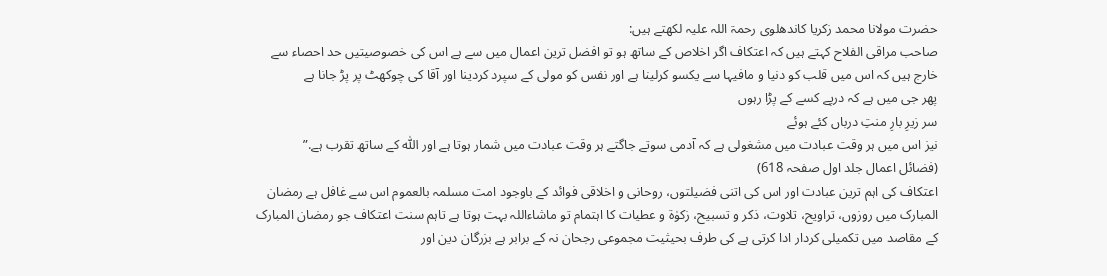حضرت مولانا محمد زکریا کاندھلوی رحمۃ اللہ علیہ لکھتے ہیں:
صاحب مراقی الفلاح کہتے ہیں کہ اعتکاف اگر اخلاص کے ساتھ ہو تو افضل ترین اعمال میں سے ہے اس کی خصوصیتیں حد احصاء سے خارج ہیں کہ اس میں قلب کو دنیا و مافیہا سے یکسو کرلینا ہے اور نفس کو مولی کے سپرد کردینا اور آقا کی چوکھٹ پر پڑ جانا ہے
پھر جی میں ہے کہ درپے کسے کے پڑا رہوں
سر زیرِ بارِ منتِ درباں کئے ہوئے
نیز اس میں ہر وقت عبادت میں مشغولی ہے کہ آدمی سوتے جاگتے ہر وقت عبادت میں شمار ہوتا ہے اور اللّٰہ کے ساتھ تقرب ہے.”
(فضائل اعمال جلد اول صفحہ 618)
اعتکاف کی اہم ترین عبادت اور اس کی اتنی فضیلتوں، روحانی و اخلاقی فوائد کے باوجود امت مسلمہ بالعموم اس سے غافل ہے رمضان المبارک میں روزوں، تراویح، تلاوت، ذکر و تسبیح، زکوٰۃ و عطیات کا اہتمام تو ماشاءاللہ بہت ہوتا ہے تاہم سنت اعتکاف جو رمضان المبارک کے مقاصد میں تکمیلی کردار ادا کرتی ہے کی طرف بحیثیت مجموعی رجحان نہ کے برابر ہے بزرگان دین اور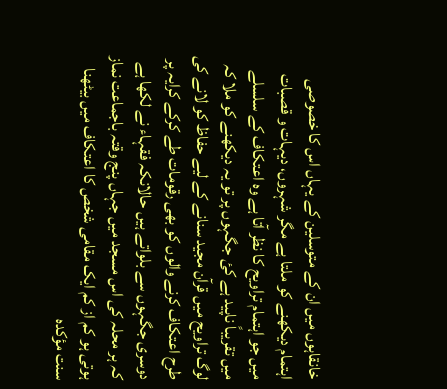خانقاہوں میں ان کے متوسلین کے یہاں اس کا خصوصی اہتمام دیکھنے کو ملتا ہے مگر شہروں، دیہات و قصبات میں جو اہتمام تراویح کا نظر آتا ہے وہ اعتکاف کے سلسلے میں تقریباً ناپید ہے کئ جگہوں پر تو یہ دیکھنے کو ملا کہ لوگ تراویح میں قرآن مجید سنانے کے لیے حفاظ کو لانے کی طرح اعتکاف کرنے والوں کو بھی رقومات طے کرکے کرایہ پر دوسری جگہوں سے بلواتے ہیں حالانکہ فقہاء نے لکھا ہے کہ ہر محلہ کی اس مسجد میں جہاں پنج وقتہ باجماعت نماز ہوتی ہو کم از کم ایک مقامی شخص کا اعتکاف میں بیٹھنا سنت مؤکدہ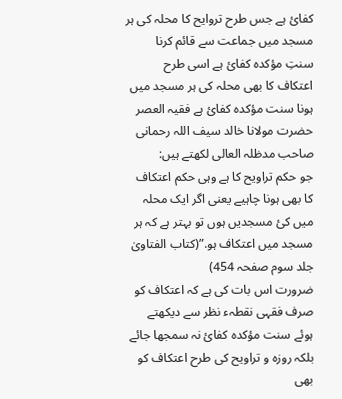کفائ ہے جس طرح تروایح کا محلہ کی ہر مسجد میں جماعت سے قائم کرنا سنتِ مؤکدہ کفائ ہے اسی طرح اعتکاف کا بھی محلہ کی ہر مسجد میں ہونا سنت مؤکدہ کفائ ہے فقیہ العصر حضرت مولانا خالد سیف اللہ رحمانی صاحب مدظلہ العالی لکھتے ہیں:
جو حکم تراویح کا ہے وہی حکم اعتکاف کا بھی ہونا چاہیے یعنی اگر ایک محلہ میں کئ مسجدیں ہوں تو بہتر ہے کہ ہر مسجد میں اعتکاف ہو.”(کتاب الفتاویٰ جلد سوم صفحہ 454)
ضرورت اس بات کی ہے کہ اعتکاف کو صرف فقہی نقطہء نظر سے دیکھتے ہوئے سنت مؤکدہ کفائ نہ سمجھا جائے بلکہ روزہ و تراویح کی طرح اعتکاف کو بھی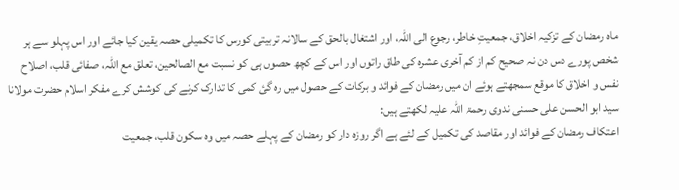ماہ رمضان کے تزکیہ اخلاق، جمعیتِ خاطر، رجوع الی اللہ، اور اشتغال بالحق کے سالانہ تربیتی کورس کا تکمیلی حصہ یقین کیا جائے اور اس پہلو سے ہر شخص پورے دس دن نہ صحیح کم از کم آخری عشرہ کی طاق راتوں اور اس کے کچھ حصوں ہی کو نسبت مع الصالحین، تعلق مع اللہ، صفائی قلب، اصلاح نفس و اخلاق کا موقع سمجھتے ہوئے ان میں رمضان کے فوائد و برکات کے حصول میں رہ گئ کمی کا تدارک کرنے کی کوشش کرے مفکر اسلام حضرت مولانا سید ابو الحسن علی حسنی ندوی رحمۃ اللہ علیہ لکھتے ہیں:
اعتکاف رمضان کے فوائد اور مقاصد کی تکمیل کے لئے ہے اگر روزہ دار کو رمضان کے پہلے حصہ میں وہ سکون قلب، جمعیت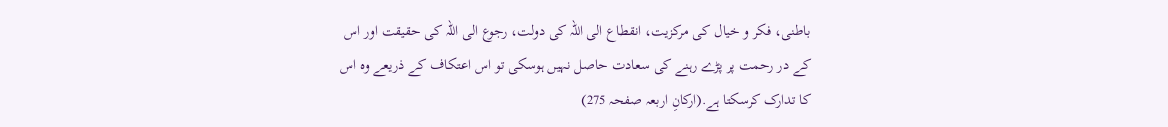باطنی، فکر و خیال کی مرکزیت، انقطاع الی اللہ کی دولت، رجوع الی اللہ کی حقیقت اور اس کے در رحمت پر پڑے رہنے کی سعادت حاصل نہیں ہوسکی تو اس اعتکاف کے ذریعے وہ اس کا تدارک کرسکتا ہے.(ارکانِ اربعہ صفحہ 275)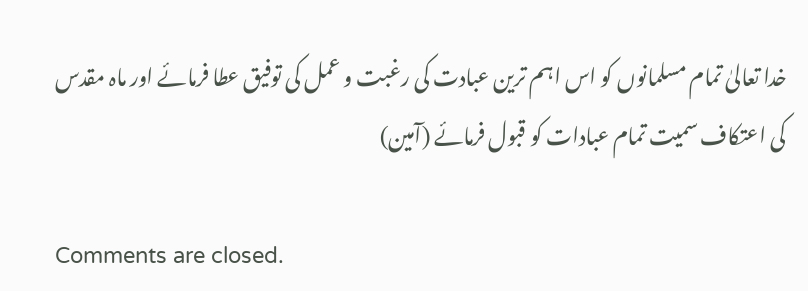خدا تعالیٰ تمام مسلمانوں کو اس اہم ترین عبادت کی رغبت و عمل کی توفیق عطا فرمائے اور ماہ مقدس کی اعتکاف سمیت تمام عبادات کو قبول فرمائے (آمین)

Comments are closed.